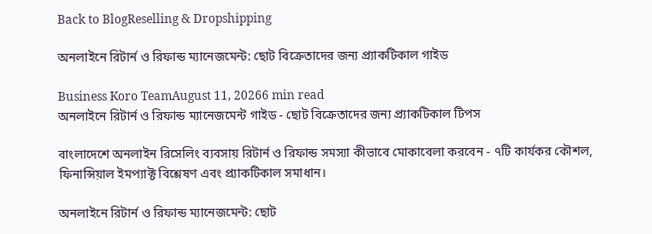Back to BlogReselling & Dropshipping

অনলাইনে রিটার্ন ও রিফান্ড ম্যানেজমেন্ট: ছোট বিক্রেতাদের জন্য প্র্যাকটিকাল গাইড

Business Koro TeamAugust 11, 20266 min read
অনলাইনে রিটার্ন ও রিফান্ড ম্যানেজমেন্ট গাইড - ছোট বিক্রেতাদের জন্য প্র্যাকটিকাল টিপস

বাংলাদেশে অনলাইন রিসেলিং ব্যবসায় রিটার্ন ও রিফান্ড সমস্যা কীভাবে মোকাবেলা করবেন - ৭টি কার্যকর কৌশল, ফিনান্সিয়াল ইমপ্যাক্ট বিশ্লেষণ এবং প্র্যাকটিকাল সমাধান।

অনলাইনে রিটার্ন ও রিফান্ড ম্যানেজমেন্ট: ছোট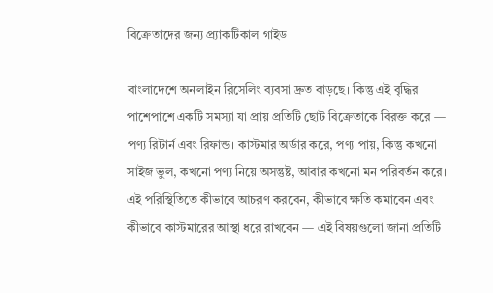বিক্রেতাদের জন্য প্র্যাকটিকাল গাইড

বাংলাদেশে অনলাইন রিসেলিং ব্যবসা দ্রুত বাড়ছে। কিন্তু এই বৃদ্ধির পাশেপাশে একটি সমস্যা যা প্রায় প্রতিটি ছোট বিক্রেতাকে বিরক্ত করে — পণ্য রিটার্ন এবং রিফান্ড। কাস্টমার অর্ডার করে, পণ্য পায়, কিন্তু কখনো সাইজ ভুল, কখনো পণ্য নিয়ে অসন্তুষ্ট, আবার কখনো মন পরিবর্তন করে। এই পরিস্থিতিতে কীভাবে আচরণ করবেন, কীভাবে ক্ষতি কমাবেন এবং কীভাবে কাস্টমারের আস্থা ধরে রাখবেন — এই বিষয়গুলো জানা প্রতিটি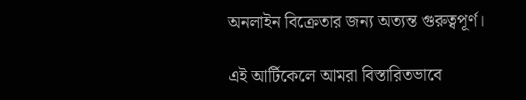অনলাইন বিক্রেতার জন্য অত্যন্ত গুরুত্বপূর্ণ।

এই আর্টিকেলে আমরা বিস্তারিতভাবে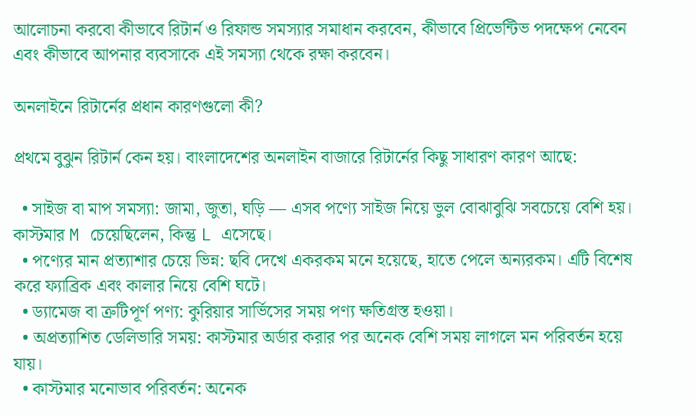আলোচনা করবো কীভাবে রিটার্ন ও রিফান্ড সমস্যার সমাধান করবেন, কীভাবে প্রিভেন্টিভ পদক্ষেপ নেবেন এবং কীভাবে আপনার ব্যবসাকে এই সমস্যা থেকে রক্ষা করবেন।

অনলাইনে রিটার্নের প্রধান কারণগুলো কী?

প্রথমে বুঝুন রিটার্ন কেন হয়। বাংলাদেশের অনলাইন বাজারে রিটার্নের কিছু সাধারণ কারণ আছে:

  • সাইজ বা মাপ সমস্যা: জামা, জুতা, ঘড়ি — এসব পণ্যে সাইজ নিয়ে ভুল বোঝাবুঝি সবচেয়ে বেশি হয়। কাস্টমার M চেয়েছিলেন, কিন্তু L এসেছে।
  • পণ্যের মান প্রত্যাশার চেয়ে ভিন্ন: ছবি দেখে একরকম মনে হয়েছে, হাতে পেলে অন্যরকম। এটি বিশেষ করে ফ্যাব্রিক এবং কালার নিয়ে বেশি ঘটে।
  • ড্যামেজ বা ত্রুটিপূর্ণ পণ্য: কুরিয়ার সার্ভিসের সময় পণ্য ক্ষতিগ্রস্ত হওয়া।
  • অপ্রত্যাশিত ডেলিভারি সময়: কাস্টমার অর্ডার করার পর অনেক বেশি সময় লাগলে মন পরিবর্তন হয়ে যায়।
  • কাস্টমার মনোভাব পরিবর্তন: অনেক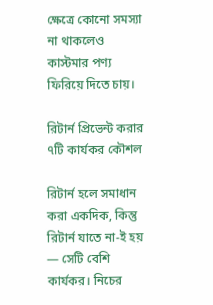ক্ষেত্রে কোনো সমস্যা না থাকলেও কাস্টমার পণ্য ফিরিয়ে দিতে চায়।

রিটার্ন প্রিভেন্ট করার ৭টি কার্যকর কৌশল

রিটার্ন হলে সমাধান করা একদিক, কিন্তু রিটার্ন যাতে না-ই হয় — সেটি বেশি কার্যকর। নিচের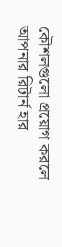কৌশলগুলো প্রয়োগ করলে আপনার রিটার্ন হার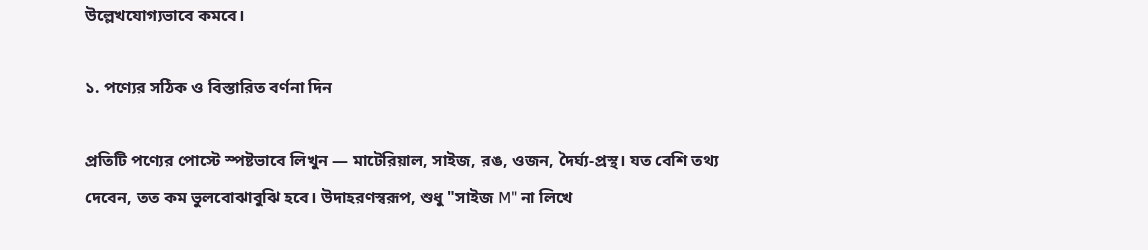উল্লেখযোগ্যভাবে কমবে।

১. পণ্যের সঠিক ও বিস্তারিত বর্ণনা দিন

প্রতিটি পণ্যের পোস্টে স্পষ্টভাবে লিখুন — মাটেরিয়াল, সাইজ, রঙ, ওজন, দৈর্ঘ্য-প্রস্থ। যত বেশি তথ্য দেবেন, তত কম ভুলবোঝাবুঝি হবে। উদাহরণস্বরূপ, শুধু "সাইজ M" না লিখে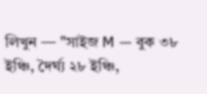লিখুন — "সাইজ M — বুক ৩৮ ইঞ্চি, দৈর্ঘ্য ২৮ ইঞ্চি,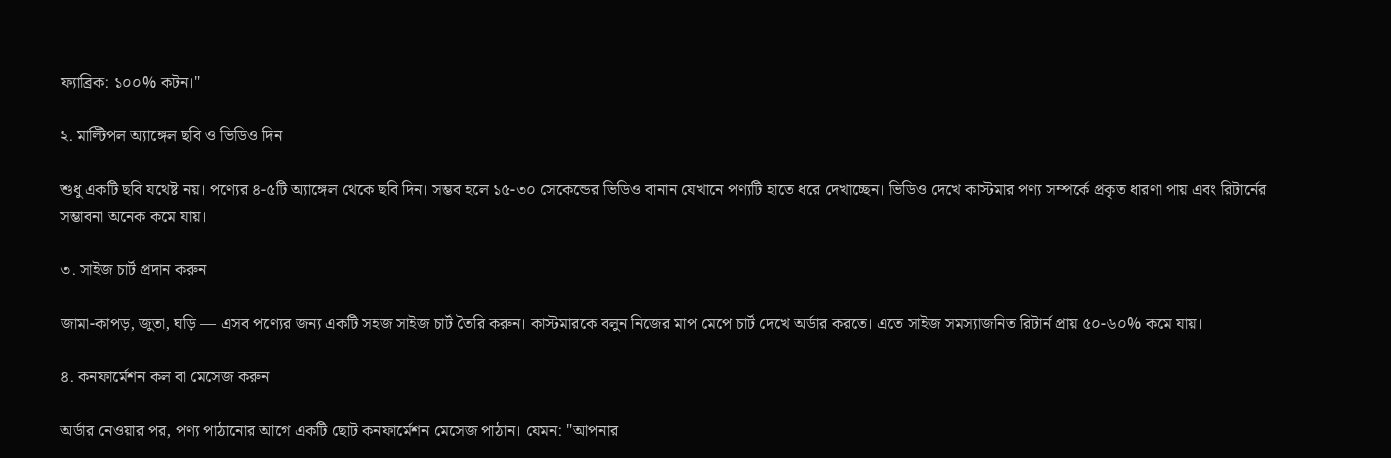ফ্যাব্রিক: ১০০% কটন।"

২. মাল্টিপল অ্যাঙ্গেল ছবি ও ভিডিও দিন

শুধু একটি ছবি যথেষ্ট নয়। পণ্যের ৪-৫টি অ্যাঙ্গেল থেকে ছবি দিন। সম্ভব হলে ১৫-৩০ সেকেন্ডের ভিডিও বানান যেখানে পণ্যটি হাতে ধরে দেখাচ্ছেন। ভিডিও দেখে কাস্টমার পণ্য সম্পর্কে প্রকৃত ধারণা পায় এবং রিটার্নের সম্ভাবনা অনেক কমে যায়।

৩. সাইজ চার্ট প্রদান করুন

জামা-কাপড়, জুতা, ঘড়ি — এসব পণ্যের জন্য একটি সহজ সাইজ চার্ট তৈরি করুন। কাস্টমারকে বলুন নিজের মাপ মেপে চার্ট দেখে অর্ডার করতে। এতে সাইজ সমস্যাজনিত রিটার্ন প্রায় ৫০-৬০% কমে যায়।

৪. কনফার্মেশন কল বা মেসেজ করুন

অর্ডার নেওয়ার পর, পণ্য পাঠানোর আগে একটি ছোট কনফার্মেশন মেসেজ পাঠান। যেমন: "আপনার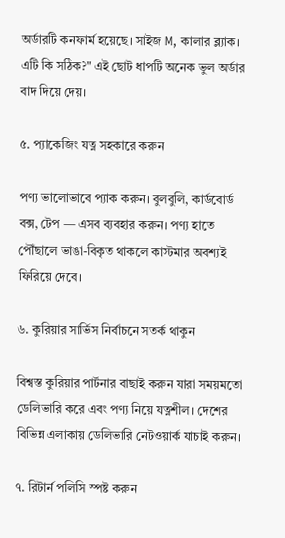অর্ডারটি কনফার্ম হয়েছে। সাইজ M, কালার ব্ল্যাক। এটি কি সঠিক?" এই ছোট ধাপটি অনেক ভুল অর্ডার বাদ দিয়ে দেয়।

৫. প্যাকেজিং যত্ন সহকারে করুন

পণ্য ভালোভাবে প্যাক করুন। বুলবুলি, কার্ডবোর্ড বক্স, টেপ — এসব ব্যবহার করুন। পণ্য হাতে পৌঁছালে ভাঙা-বিকৃত থাকলে কাস্টমার অবশ্যই ফিরিয়ে দেবে।

৬. কুরিয়ার সার্ভিস নির্বাচনে সতর্ক থাকুন

বিশ্বস্ত কুরিয়ার পার্টনার বাছাই করুন যারা সময়মতো ডেলিভারি করে এবং পণ্য নিয়ে যত্নশীল। দেশের বিভিন্ন এলাকায় ডেলিভারি নেটওয়ার্ক যাচাই করুন।

৭. রিটার্ন পলিসি স্পষ্ট করুন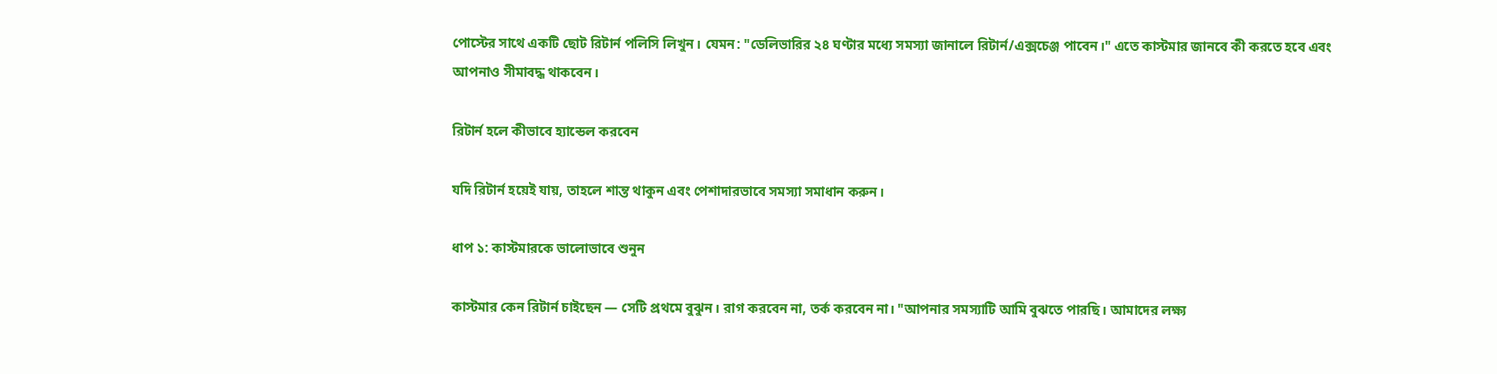পোস্টের সাথে একটি ছোট রিটার্ন পলিসি লিখুন। যেমন: "ডেলিভারির ২৪ ঘণ্টার মধ্যে সমস্যা জানালে রিটার্ন/এক্সচেঞ্জ পাবেন।" এতে কাস্টমার জানবে কী করতে হবে এবং আপনাও সীমাবদ্ধ থাকবেন।

রিটার্ন হলে কীভাবে হ্যান্ডেল করবেন

যদি রিটার্ন হয়েই যায়, তাহলে শান্ত থাকুন এবং পেশাদারভাবে সমস্যা সমাধান করুন।

ধাপ ১: কাস্টমারকে ভালোভাবে শুনুন

কাস্টমার কেন রিটার্ন চাইছেন — সেটি প্রথমে বুঝুন। রাগ করবেন না, তর্ক করবেন না। "আপনার সমস্যাটি আমি বুঝতে পারছি। আমাদের লক্ষ্য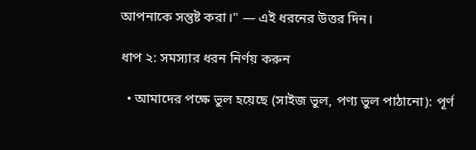আপনাকে সন্তুষ্ট করা।" — এই ধরনের উত্তর দিন।

ধাপ ২: সমস্যার ধরন নির্ণয় করুন

  • আমাদের পক্ষে ভুল হয়েছে (সাইজ ভুল, পণ্য ভুল পাঠানো): পূর্ণ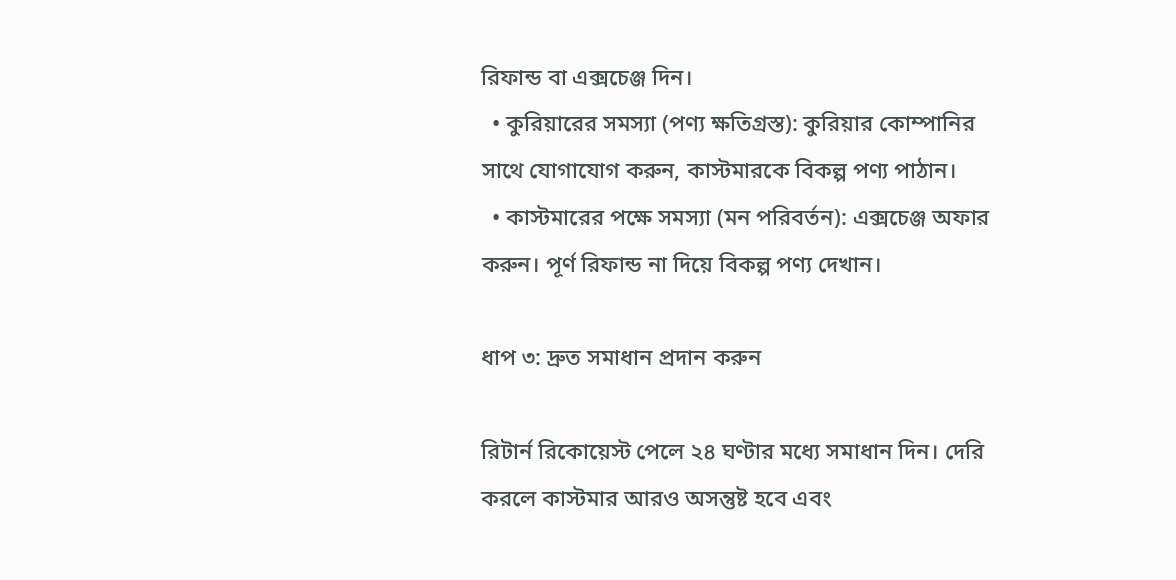রিফান্ড বা এক্সচেঞ্জ দিন।
  • কুরিয়ারের সমস্যা (পণ্য ক্ষতিগ্রস্ত): কুরিয়ার কোম্পানির সাথে যোগাযোগ করুন, কাস্টমারকে বিকল্প পণ্য পাঠান।
  • কাস্টমারের পক্ষে সমস্যা (মন পরিবর্তন): এক্সচেঞ্জ অফার করুন। পূর্ণ রিফান্ড না দিয়ে বিকল্প পণ্য দেখান।

ধাপ ৩: দ্রুত সমাধান প্রদান করুন

রিটার্ন রিকোয়েস্ট পেলে ২৪ ঘণ্টার মধ্যে সমাধান দিন। দেরি করলে কাস্টমার আরও অসন্তুষ্ট হবে এবং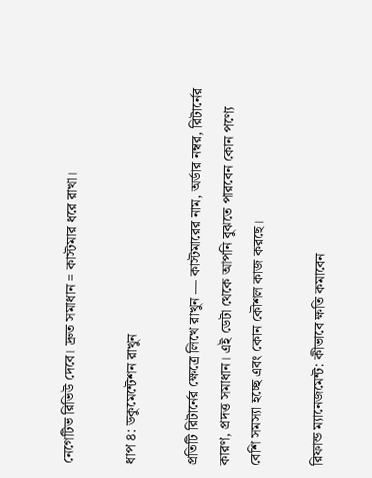নেগেটিভ রিভিউ দেবে। দ্রুত সমাধান = কাস্টমার ধরে রাখা।

ধাপ ৪: ডকুমেন্টেশন রাখুন

প্রতিটি রিটার্নের ক্ষেত্রে লিখে রাখুন — কাস্টমারের নাম, অর্ডার নম্বর, রিটার্নের কারণ, প্রদত্ত সমাধান। এই ডেটা থেকে আপনি বুঝতে পারবেন কোন পণ্যে বেশি সমস্যা হচ্ছে এবং কোন কৌশল কাজ করছে।

রিফান্ড ম্যানেজমেন্ট: কীভাবে ক্ষতি কমাবেন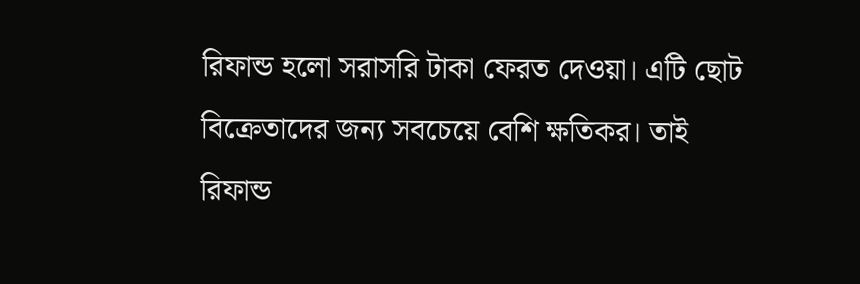রিফান্ড হলো সরাসরি টাকা ফেরত দেওয়া। এটি ছোট বিক্রেতাদের জন্য সবচেয়ে বেশি ক্ষতিকর। তাই রিফান্ড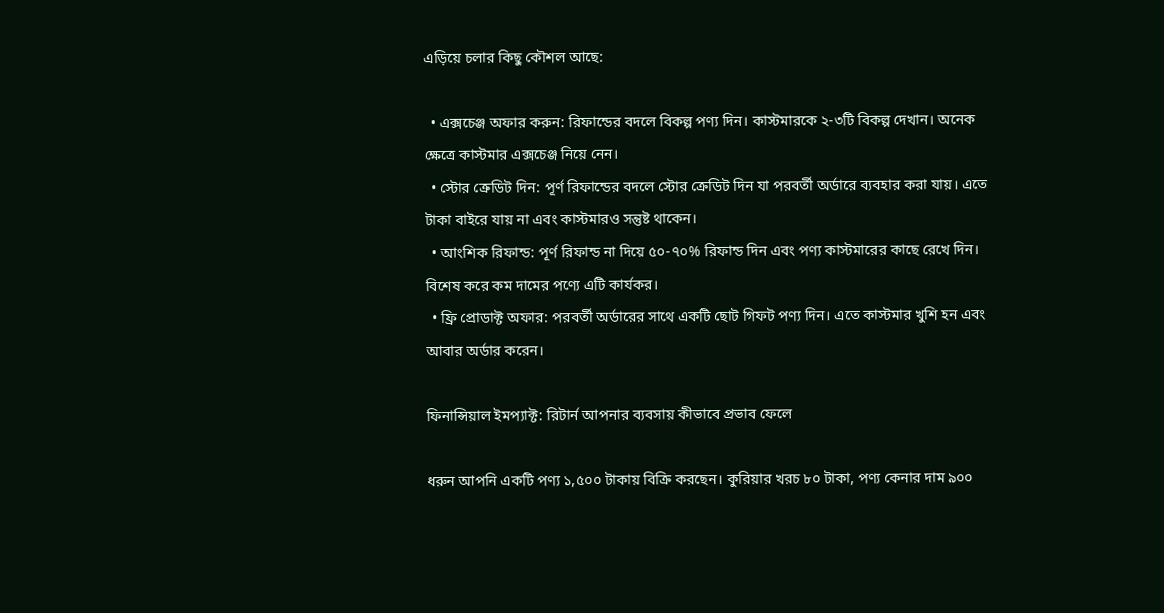এড়িয়ে চলার কিছু কৌশল আছে:

  • এক্সচেঞ্জ অফার করুন: রিফান্ডের বদলে বিকল্প পণ্য দিন। কাস্টমারকে ২-৩টি বিকল্প দেখান। অনেক ক্ষেত্রে কাস্টমার এক্সচেঞ্জ নিয়ে নেন।
  • স্টোর ক্রেডিট দিন: পূর্ণ রিফান্ডের বদলে স্টোর ক্রেডিট দিন যা পরবর্তী অর্ডারে ব্যবহার করা যায়। এতে টাকা বাইরে যায় না এবং কাস্টমারও সন্তুষ্ট থাকেন।
  • আংশিক রিফান্ড: পূর্ণ রিফান্ড না দিয়ে ৫০-৭০% রিফান্ড দিন এবং পণ্য কাস্টমারের কাছে রেখে দিন। বিশেষ করে কম দামের পণ্যে এটি কার্যকর।
  • ফ্রি প্রোডাক্ট অফার: পরবর্তী অর্ডারের সাথে একটি ছোট গিফট পণ্য দিন। এতে কাস্টমার খুশি হন এবং আবার অর্ডার করেন।

ফিনান্সিয়াল ইমপ্যাক্ট: রিটার্ন আপনার ব্যবসায় কীভাবে প্রভাব ফেলে

ধরুন আপনি একটি পণ্য ১,৫০০ টাকায় বিক্রি করছেন। কুরিয়ার খরচ ৮০ টাকা, পণ্য কেনার দাম ৯০০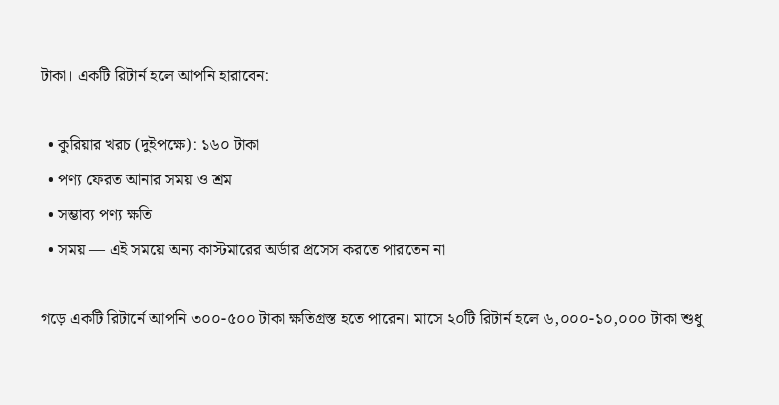টাকা। একটি রিটার্ন হলে আপনি হারাবেন:

  • কুরিয়ার খরচ (দুইপক্ষে): ১৬০ টাকা
  • পণ্য ফেরত আনার সময় ও শ্রম
  • সম্ভাব্য পণ্য ক্ষতি
  • সময় — এই সময়ে অন্য কাস্টমারের অর্ডার প্রসেস করতে পারতেন না

গড়ে একটি রিটার্নে আপনি ৩০০-৫০০ টাকা ক্ষতিগ্রস্ত হতে পারেন। মাসে ২০টি রিটার্ন হলে ৬,০০০-১০,০০০ টাকা শুধু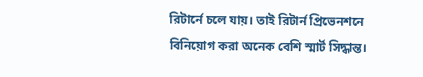রিটার্নে চলে যায়। তাই রিটার্ন প্রিভেনশনে বিনিয়োগ করা অনেক বেশি স্মার্ট সিদ্ধান্ত।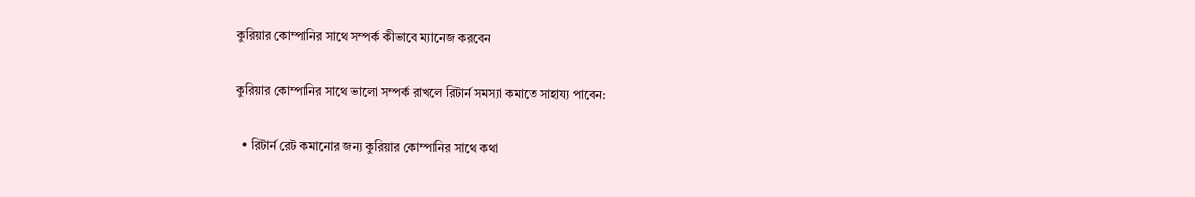কুরিয়ার কোম্পানির সাথে সম্পর্ক কীভাবে ম্যানেজ করবেন

কুরিয়ার কোম্পানির সাথে ভালো সম্পর্ক রাখলে রিটার্ন সমস্যা কমাতে সাহায্য পাবেন:

  • রিটার্ন রেট কমানোর জন্য কুরিয়ার কোম্পানির সাথে কথা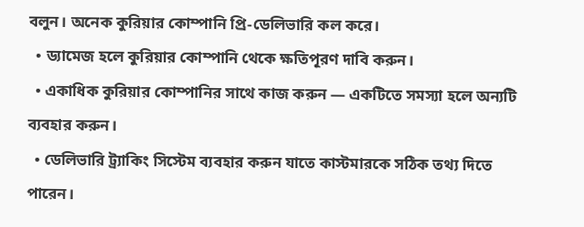বলুন। অনেক কুরিয়ার কোম্পানি প্রি-ডেলিভারি কল করে।
  • ড্যামেজ হলে কুরিয়ার কোম্পানি থেকে ক্ষতিপূরণ দাবি করুন।
  • একাধিক কুরিয়ার কোম্পানির সাথে কাজ করুন — একটিতে সমস্যা হলে অন্যটি ব্যবহার করুন।
  • ডেলিভারি ট্র্যাকিং সিস্টেম ব্যবহার করুন যাতে কাস্টমারকে সঠিক তথ্য দিতে পারেন।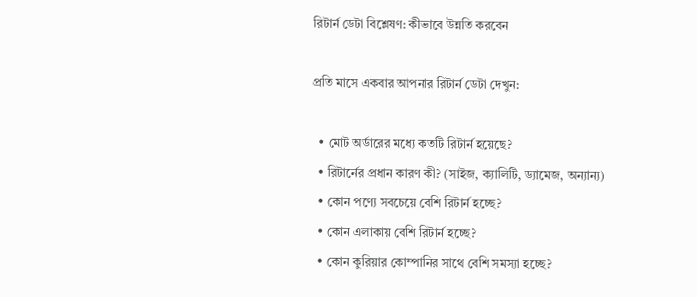রিটার্ন ডেটা বিশ্লেষণ: কীভাবে উন্নতি করবেন

প্রতি মাসে একবার আপনার রিটার্ন ডেটা দেখুন:

  • মোট অর্ডারের মধ্যে কতটি রিটার্ন হয়েছে?
  • রিটার্নের প্রধান কারণ কী? (সাইজ, ক্যালিটি, ড্যামেজ, অন্যান্য)
  • কোন পণ্যে সবচেয়ে বেশি রিটার্ন হচ্ছে?
  • কোন এলাকায় বেশি রিটার্ন হচ্ছে?
  • কোন কুরিয়ার কোম্পানির সাথে বেশি সমস্যা হচ্ছে?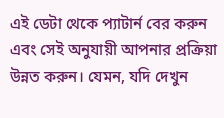এই ডেটা থেকে প্যাটার্ন বের করুন এবং সেই অনুযায়ী আপনার প্রক্রিয়া উন্নত করুন। যেমন, যদি দেখুন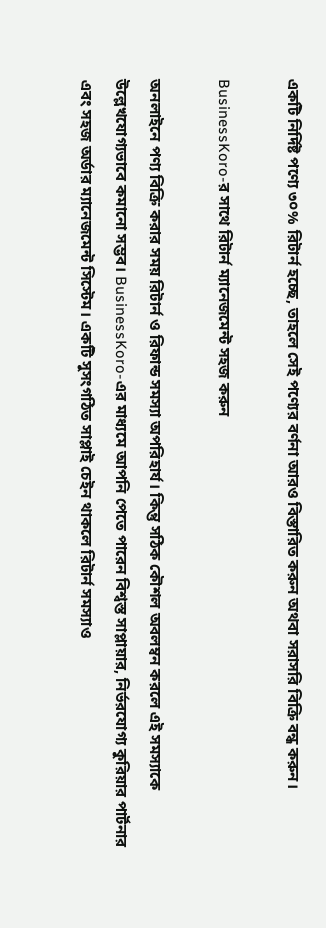একটি নির্দিষ্ট পণ্যে ৩০% রিটার্ন হচ্ছে, তাহলে সেই পণ্যের বর্ণনা আরও বিস্তারিত করুন অথবা সরাসরি বিক্রি বন্ধ করুন।

BusinessKoro-র সাথে রিটার্ন ম্যানেজমেন্ট সহজ করুন

অনলাইনে পণ্য বিক্রি করার সময় রিটার্ন ও রিফান্ড সমস্যা অপরিহার্য। কিন্তু সঠিক কৌশল অবলম্বন করলে এই সমস্যাকে উল্লেখযোগ্যভাবে কমানো সম্ভব। BusinessKoro-এর মাধ্যমে আপনি পেতে পারেন বিশ্বস্ত সাপ্লায়ার, নির্ভরযোগ্য কুরিয়ার পার্টনার এবং সহজ অর্ডার ম্যানেজমেন্ট সিস্টেম। একটি সুসংগঠিত সাপ্লাই চেইন থাকলে রিটার্ন সমস্যাও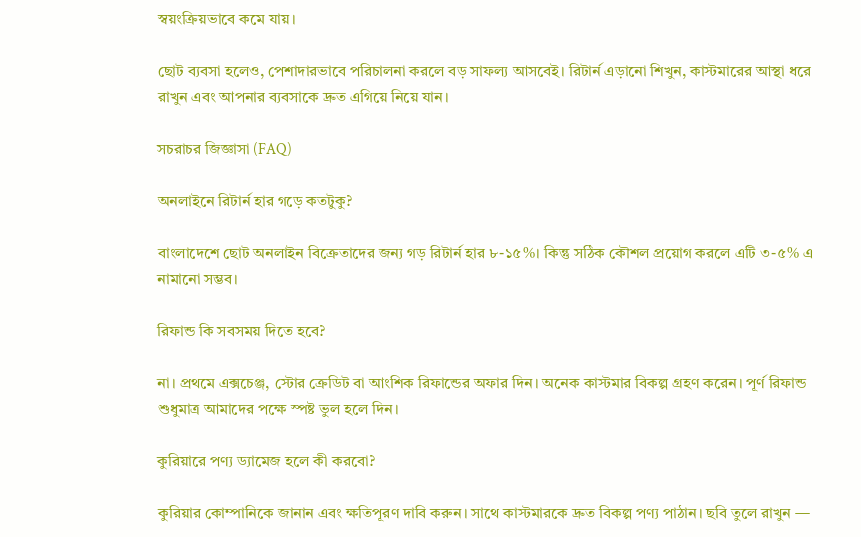স্বয়ংক্রিয়ভাবে কমে যায়।

ছোট ব্যবসা হলেও, পেশাদারভাবে পরিচালনা করলে বড় সাফল্য আসবেই। রিটার্ন এড়ানো শিখুন, কাস্টমারের আস্থা ধরে রাখুন এবং আপনার ব্যবসাকে দ্রুত এগিয়ে নিয়ে যান।

সচরাচর জিজ্ঞাসা (FAQ)

অনলাইনে রিটার্ন হার গড়ে কতটুকু?

বাংলাদেশে ছোট অনলাইন বিক্রেতাদের জন্য গড় রিটার্ন হার ৮-১৫%। কিন্তু সঠিক কৌশল প্রয়োগ করলে এটি ৩-৫% এ নামানো সম্ভব।

রিফান্ড কি সবসময় দিতে হবে?

না। প্রথমে এক্সচেঞ্জ, স্টোর ক্রেডিট বা আংশিক রিফান্ডের অফার দিন। অনেক কাস্টমার বিকল্প গ্রহণ করেন। পূর্ণ রিফান্ড শুধুমাত্র আমাদের পক্ষে স্পষ্ট ভুল হলে দিন।

কুরিয়ারে পণ্য ড্যামেজ হলে কী করবো?

কুরিয়ার কোম্পানিকে জানান এবং ক্ষতিপূরণ দাবি করুন। সাথে কাস্টমারকে দ্রুত বিকল্প পণ্য পাঠান। ছবি তুলে রাখুন —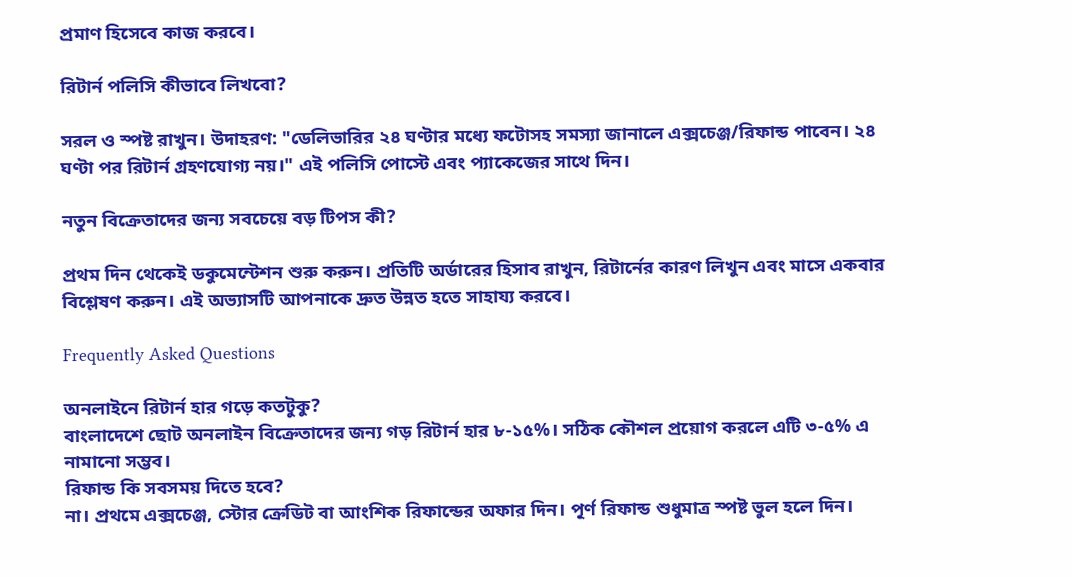প্রমাণ হিসেবে কাজ করবে।

রিটার্ন পলিসি কীভাবে লিখবো?

সরল ও স্পষ্ট রাখুন। উদাহরণ: "ডেলিভারির ২৪ ঘণ্টার মধ্যে ফটোসহ সমস্যা জানালে এক্সচেঞ্জ/রিফান্ড পাবেন। ২৪ ঘণ্টা পর রিটার্ন গ্রহণযোগ্য নয়।" এই পলিসি পোস্টে এবং প্যাকেজের সাথে দিন।

নতুন বিক্রেতাদের জন্য সবচেয়ে বড় টিপস কী?

প্রথম দিন থেকেই ডকুমেন্টেশন শুরু করুন। প্রতিটি অর্ডারের হিসাব রাখুন, রিটার্নের কারণ লিখুন এবং মাসে একবার বিশ্লেষণ করুন। এই অভ্যাসটি আপনাকে দ্রুত উন্নত হতে সাহায্য করবে।

Frequently Asked Questions

অনলাইনে রিটার্ন হার গড়ে কতটুকু?
বাংলাদেশে ছোট অনলাইন বিক্রেতাদের জন্য গড় রিটার্ন হার ৮-১৫%। সঠিক কৌশল প্রয়োগ করলে এটি ৩-৫% এ নামানো সম্ভব।
রিফান্ড কি সবসময় দিতে হবে?
না। প্রথমে এক্সচেঞ্জ, স্টোর ক্রেডিট বা আংশিক রিফান্ডের অফার দিন। পূর্ণ রিফান্ড শুধুমাত্র স্পষ্ট ভুল হলে দিন।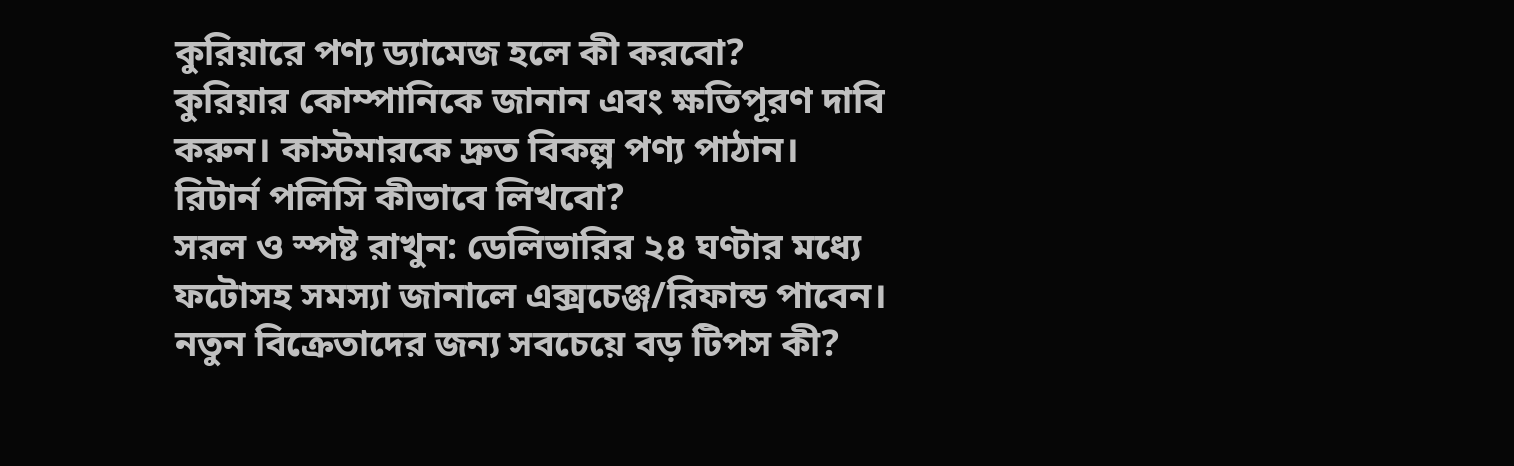কুরিয়ারে পণ্য ড্যামেজ হলে কী করবো?
কুরিয়ার কোম্পানিকে জানান এবং ক্ষতিপূরণ দাবি করুন। কাস্টমারকে দ্রুত বিকল্প পণ্য পাঠান।
রিটার্ন পলিসি কীভাবে লিখবো?
সরল ও স্পষ্ট রাখুন: ডেলিভারির ২৪ ঘণ্টার মধ্যে ফটোসহ সমস্যা জানালে এক্সচেঞ্জ/রিফান্ড পাবেন।
নতুন বিক্রেতাদের জন্য সবচেয়ে বড় টিপস কী?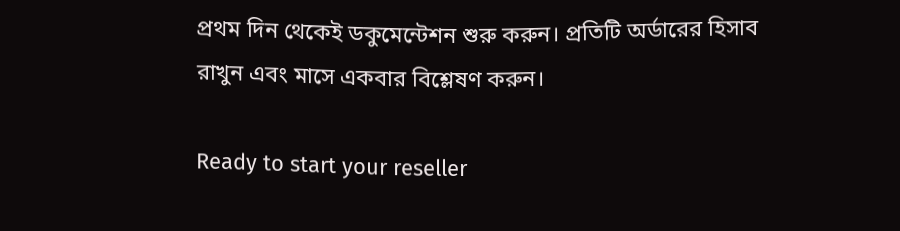প্রথম দিন থেকেই ডকুমেন্টেশন শুরু করুন। প্রতিটি অর্ডারের হিসাব রাখুন এবং মাসে একবার বিশ্লেষণ করুন।

Ready to start your reseller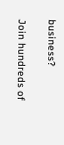business?

Join hundreds of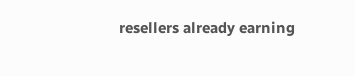resellers already earning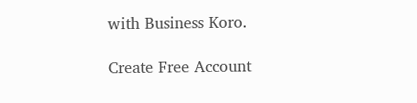with Business Koro.

Create Free Account